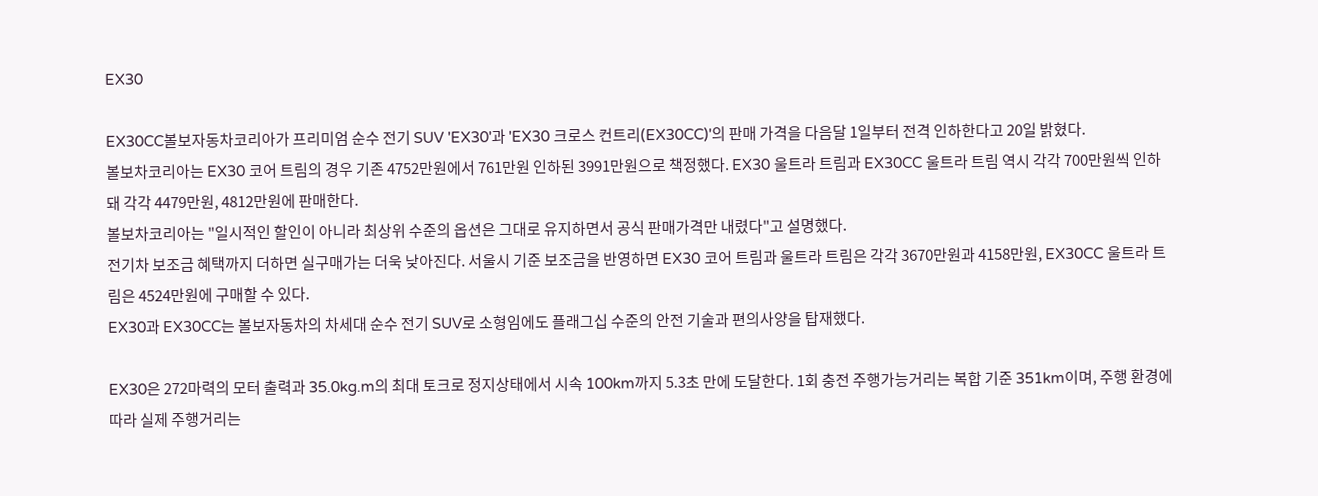EX30

EX30CC볼보자동차코리아가 프리미엄 순수 전기 SUV 'EX30'과 'EX30 크로스 컨트리(EX30CC)'의 판매 가격을 다음달 1일부터 전격 인하한다고 20일 밝혔다.
볼보차코리아는 EX30 코어 트림의 경우 기존 4752만원에서 761만원 인하된 3991만원으로 책정했다. EX30 울트라 트림과 EX30CC 울트라 트림 역시 각각 700만원씩 인하돼 각각 4479만원, 4812만원에 판매한다.
볼보차코리아는 "일시적인 할인이 아니라 최상위 수준의 옵션은 그대로 유지하면서 공식 판매가격만 내렸다"고 설명했다.
전기차 보조금 혜택까지 더하면 실구매가는 더욱 낮아진다. 서울시 기준 보조금을 반영하면 EX30 코어 트림과 울트라 트림은 각각 3670만원과 4158만원, EX30CC 울트라 트림은 4524만원에 구매할 수 있다.
EX30과 EX30CC는 볼보자동차의 차세대 순수 전기 SUV로 소형임에도 플래그십 수준의 안전 기술과 편의사양을 탑재했다.

EX30은 272마력의 모터 출력과 35.0kg.m의 최대 토크로 정지상태에서 시속 100km까지 5.3초 만에 도달한다. 1회 충전 주행가능거리는 복합 기준 351km이며, 주행 환경에 따라 실제 주행거리는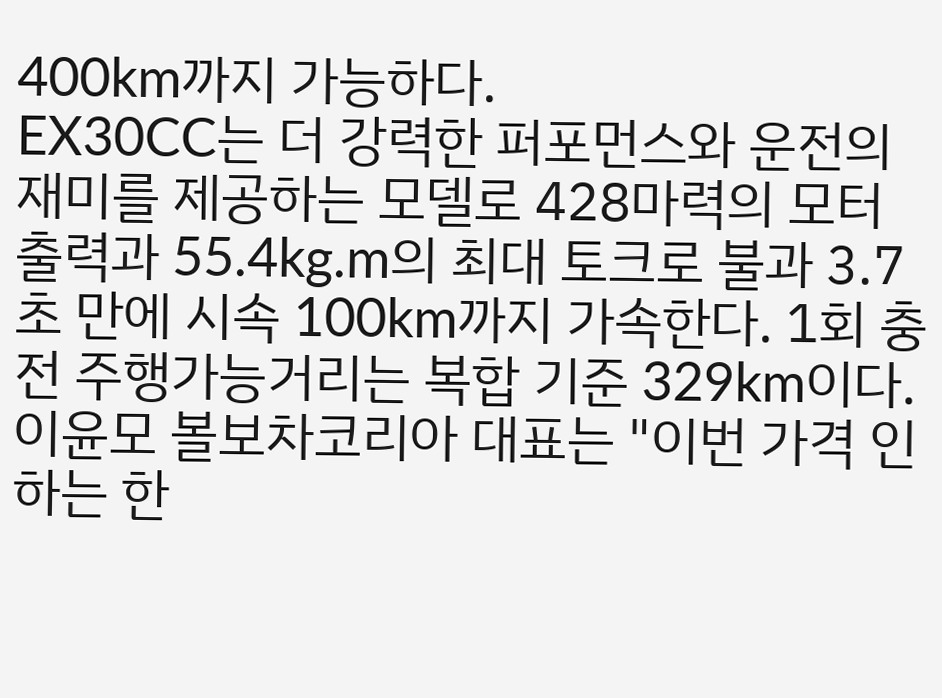400km까지 가능하다.
EX30CC는 더 강력한 퍼포먼스와 운전의 재미를 제공하는 모델로 428마력의 모터 출력과 55.4kg.m의 최대 토크로 불과 3.7초 만에 시속 100km까지 가속한다. 1회 충전 주행가능거리는 복합 기준 329km이다.
이윤모 볼보차코리아 대표는 "이번 가격 인하는 한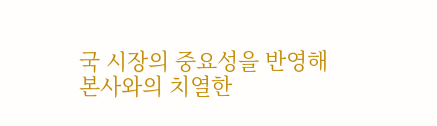국 시장의 중요성을 반영해 본사와의 치열한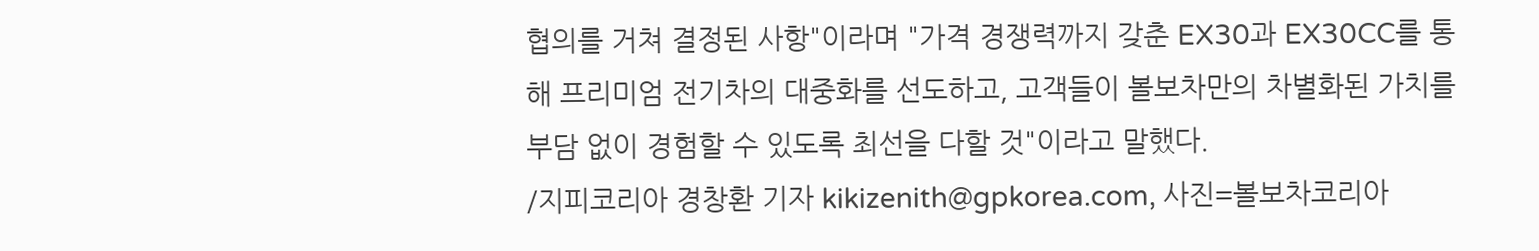협의를 거쳐 결정된 사항"이라며 "가격 경쟁력까지 갖춘 EX30과 EX30CC를 통해 프리미엄 전기차의 대중화를 선도하고, 고객들이 볼보차만의 차별화된 가치를 부담 없이 경험할 수 있도록 최선을 다할 것"이라고 말했다.
/지피코리아 경창환 기자 kikizenith@gpkorea.com, 사진=볼보차코리아